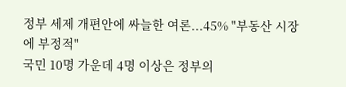정부 세제 개편안에 싸늘한 여론...45% "부동산 시장에 부정적"
국민 10명 가운데 4명 이상은 정부의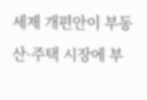세제 개편안이 부동산·주택 시장에 부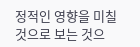정적인 영향을 미칠 것으로 보는 것으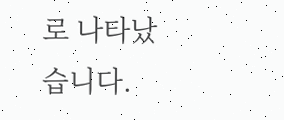로 나타났습니다.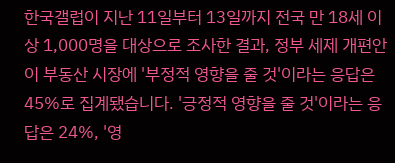한국갤럽이 지난 11일부터 13일까지 전국 만 18세 이상 1,000명을 대상으로 조사한 결과, 정부 세제 개편안이 부동산 시장에 '부정적 영향을 줄 것'이라는 응답은 45%로 집계됐습니다. '긍정적 영향을 줄 것'이라는 응답은 24%, '영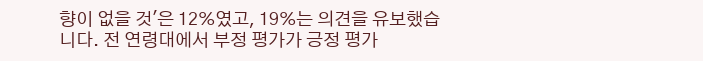향이 없을 것'은 12%였고, 19%는 의견을 유보했습니다. 전 연령대에서 부정 평가가 긍정 평가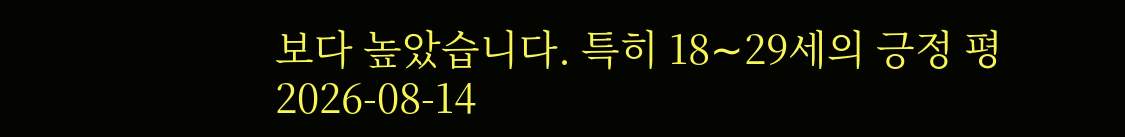보다 높았습니다. 특히 18∼29세의 긍정 평
2026-08-14